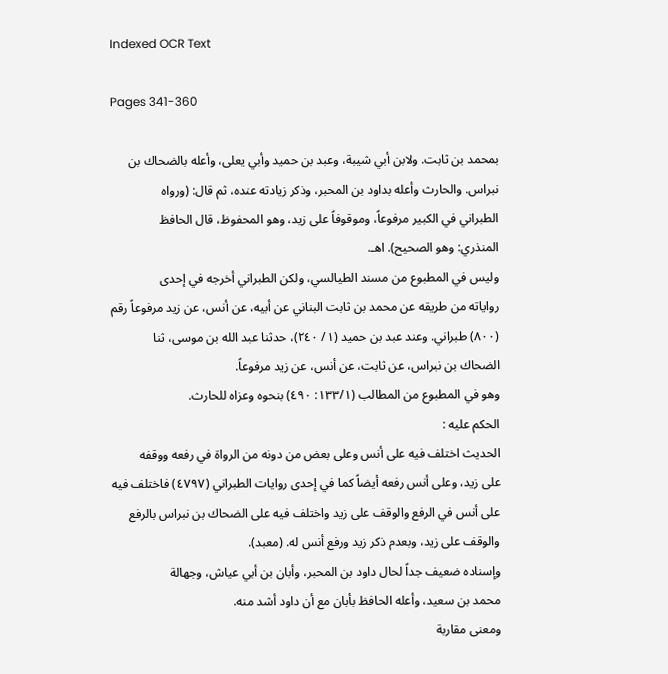Indexed OCR Text

Pages 341-360

بمحمد بن ثابت. ولابن أبي شيبة، وعبد بن حميد وأبي يعلى، وأعله بالضحاك بن
نبراس. والحارث وأعله بداود بن المحبر، وذكر زيادته عنده، ثم قال: (ورواه
الطبراني في الكبير مرفوعاً، وموقوفاً على زيد، وهو المحفوظ، قال الحافظ
المنذري: وهو الصحيح). اهـ.
وليس في المطبوع من مسند الطيالسي، ولكن الطبراني أخرجه في إحدى
رواياته من طريقه عن محمد بن ثابت البناني عن أبيه، عن أنس، عن زيد مرفوعاً رقم
(٨٠٠) طبراني. وعند عبد بن حميد (١/ ٢٤٠)، حدثنا عبد الله بن موسى، ثنا
الضحاك بن نبراس، عن ثابت، عن أنس، عن زيد مرفوعاً.
وهو في المطبوع من المطالب (١٣٣/١: ٤٩٠) بنحوه وعزاه للحارث.
الحكم عليه :
الحديث اختلف فيه على أنس وعلى بعض من دونه من الرواة في رفعه ووقفه
على زيد، وعلى أنس رفعه أيضاً كما في إحدى روايات الطبراني (٤٧٩٧) فاختلف فيه
على أنس في الرفع والوقف على زيد واختلف فيه على الضحاك بن نبراس بالرفع
والوقف علی زید، وبعدم ذکر زید ورفع أنس له. (معبد).
وإسناده ضعيف جداً لحال داود بن المحبر، وأبان بن أبي عياش، وجهالة
محمد بن سعيد، وأعله الحافظ بأبان مع أن داود أشد منه.
ومعنى مقاربة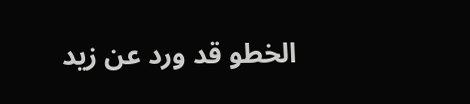الخطو قد ورد عن زيد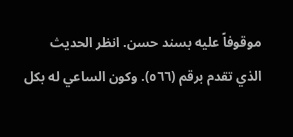موقوفاً عليه بسند حسن. انظر الحديث
الذي تقدم برقم (٥٦٦). وكون الساعي له بكل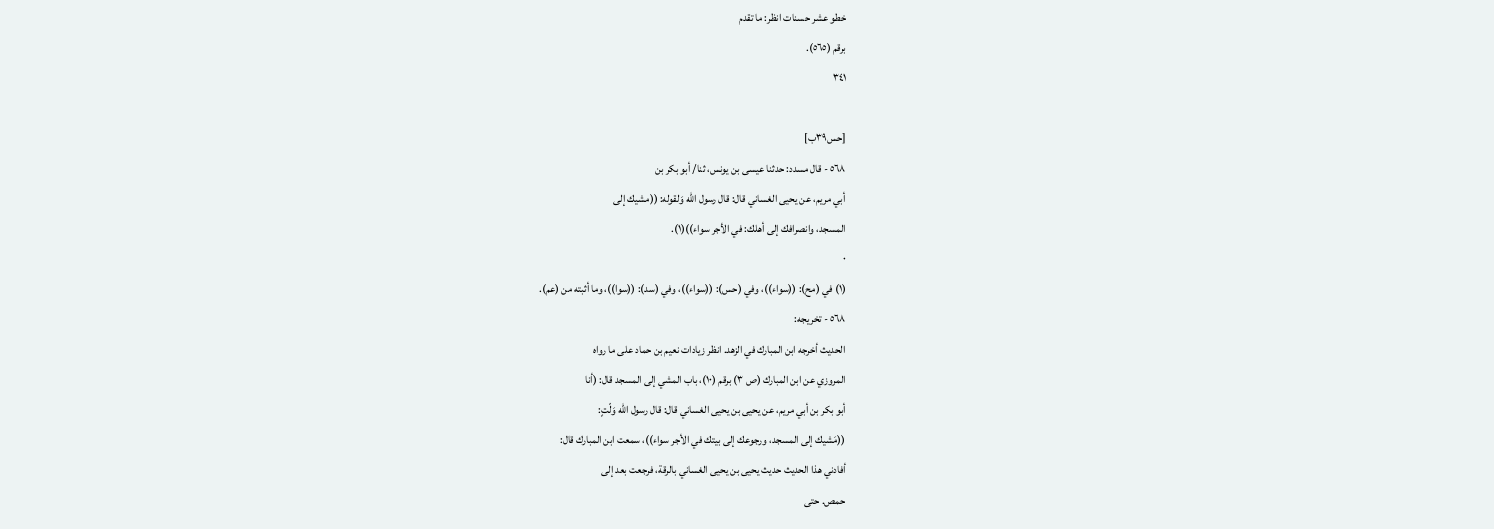خطو عشر حسنات انظر: ما تقدم
برقم (٥٦٥).
٣٤١

[حس٣٩ب]
٥٦٨ - قال مسدد: حدثنا عيسى بن يونس، ثنا/ أبو بكر بن
أبي مريم، عن يحيى الغساني قال: قال رسول الله وَلقوله: ((مشيك إلى
المسجد، وانصرافك إلى أهلك: في الأجر سواء))(١).
٠
(١) في (مح): ((سواء))، وفي (حس): ((سواء))، وفي (سد): ((سوا))، وما أثبته من (عم).
٥٦٨ - تخريجه:
الحديث أخرجه ابن المبارك في الزهد. انظر زيادات نعيم بن حماد على ما رواه
المروزي عن ابن المبارك (ص ٣) برقم (١٠)، باب المشي إلى المسجد قال: (أنا
أبو بكر بن أبي مريم، عن يحيى بن يحيى الغساني قال: قال رسول الله وَلّتٍ:
((مَشيك إلى المسجد، ورجوعك إلى بيتك في الأجر سواء))، سمعت ابن المبارك قال:
أفادني هذا الحديث حديث يحيى بن يحيى الغساني بالرقة، فرجعت بعد إلى
حمص. حتی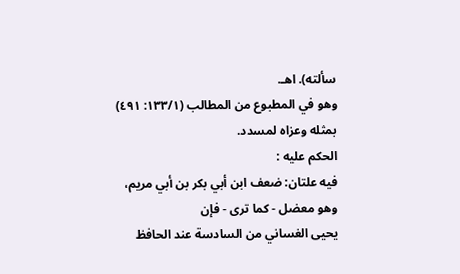سألته). اهـ.
وهو في المطبوع من المطالب (١٣٣/١: ٤٩١) بمثله وعزاه لمسدد.
الحكم عليه :
فیه علتان: ضعف ابن أبي بكر بن أبي مريم، وهو معضل - كما ترى - فإن
يحيى الغساني من السادسة عند الحافظ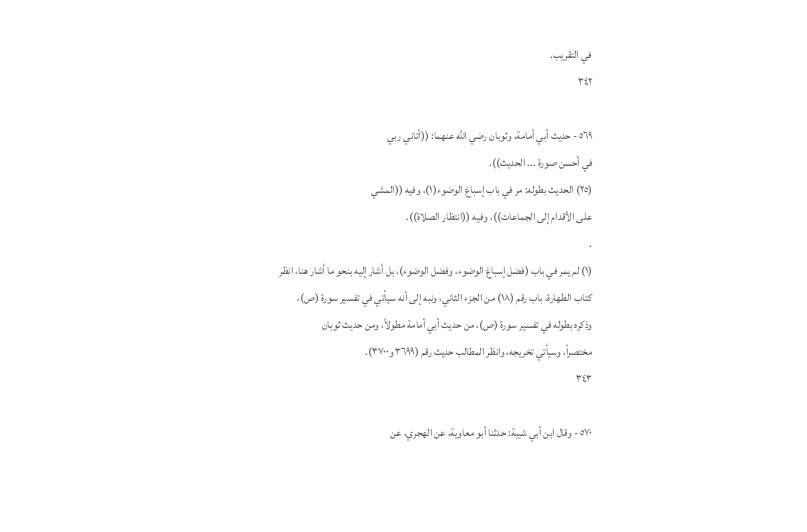في التقريب.
٣٤٢

٥٦٩ - حديث أبي أمامة، وثوبان رضي الله عنهما: ((أتاني ربي
في أحسن صورة ... الحديث)).
(٢٥) الحديث بطوله: مر في باب إسباغ الوضوء(١)، وفيه ((المشي
على الأقدام إلى الجماعات))، وفيه ((انتظار الصلاة)).
.
(١) لم يمر في باب (فضل إسباغ الوضوء، وفضل الوضوء)، بل أشار إليه بنحو ما أشار هنا، انظر
كتاب الطهارة، باب رقم (١٨) من الجزء الثاني، ونبه إلى أنه سيأتي في تفسير سورة (ص)،
وذكره بطوله في تفسير سورة (ص)، من حديث أبي أمامة مطولاً، ومن حديث ثوبان
مختصراً، وسيأتي تخريجه، وانظر المطالب حديث رقم (٣٦٩٩ و٣٧٠٠).
٣٤٣

٥٧٠ - وقال ابن أبي شيبة: حدثنا أبو معاوية، عن الهجري، عن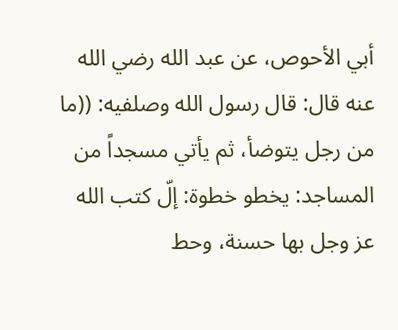أبي الأحوص، عن عبد الله رضي الله عنه قال: قال رسول الله وصلفيه: ((ما
من رجل يتوضأ، ثم يأتي مسجداً من المساجد: يخطو خطوة: إلّ كتب الله
عز وجل بها حسنة، وحط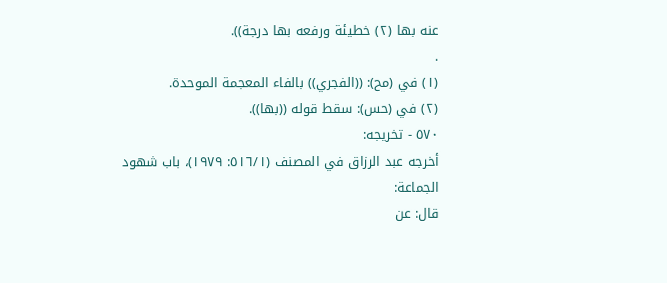عنه بها (٢) خطيئة ورفعه بها درجة)).
.
(١) في (مح): ((الفجري)) بالفاء المعجمة الموحدة.
(٢) في (حس): سقط قوله ((بها)).
٥٧٠ - تخريجه:
أخرجه عبد الرزاق في المصنف (٥١٦/١: ١٩٧٩)، باب شهود الجماعة:
قال: عن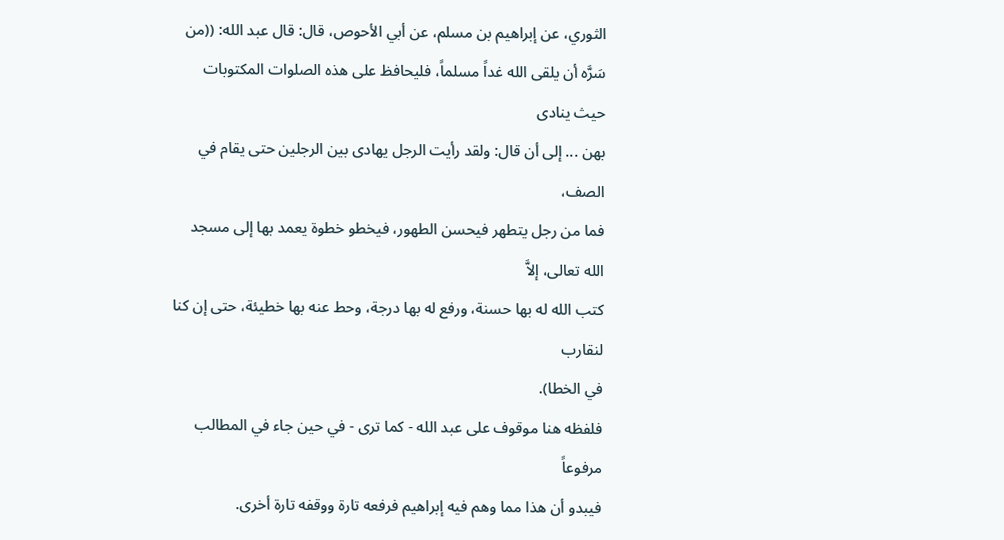الثوري، عن إبراهيم بن مسلم، عن أبي الأحوص، قال: قال عبد الله: ((من
سَرَّه أن يلقى الله غداً مسلماً، فليحافظ على هذه الصلوات المكتوبات حيث ينادى
بهن ... إلى أن قال: ولقد رأيت الرجل يهادى بين الرجلين حتى يقام في الصف،
فما من رجل يتطهر فيحسن الطهور، فيخطو خطوة يعمد بها إلى مسجد الله تعالى، إلاَّ
كتب الله له بها حسنة، ورفع له بها درجة، وحط عنه بها خطيئة، حتى إن كنا لنقارب
في الخطا).
فلفظه هنا موقوف على عبد الله - كما ترى - في حين جاء في المطالب مرفوعاً
فيبدو أن هذا مما وهم فيه إبراهيم فرفعه تارة ووقفه تارة أخرى.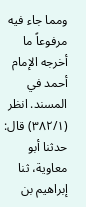ومما جاء فيه مرفوعاً ما أخرجه الإمام أحمد في المسند. انظر (٣٨٢/١) قال:
حدثنا أبو معاوية، ثنا إبراهيم بن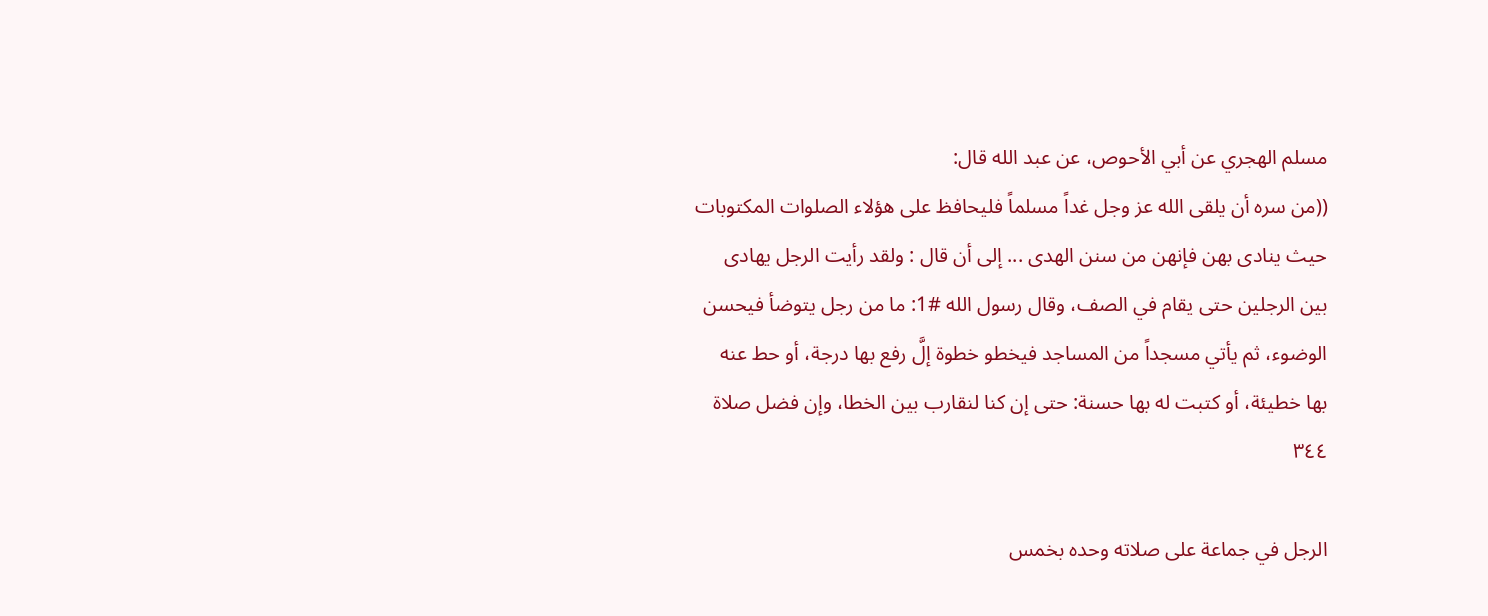مسلم الهجري عن أبي الأحوص، عن عبد الله قال:
((من سره أن يلقى الله عز وجل غداً مسلماً فليحافظ على هؤلاء الصلوات المكتوبات
حيث ينادى بهن فإنهن من سنن الهدى ... إلى أن قال : ولقد رأيت الرجل يهادى
بين الرجلين حتى يقام في الصف، وقال رسول الله #1: ما من رجل يتوضأ فيحسن
الوضوء، ثم يأتي مسجداً من المساجد فيخطو خطوة إلَّ رفع بها درجة، أو حط عنه
بها خطيئة، أو كتبت له بها حسنة: حتى إن كنا لنقارب بين الخطا، وإن فضل صلاة
٣٤٤

الرجل في جماعة على صلاته وحده بخمس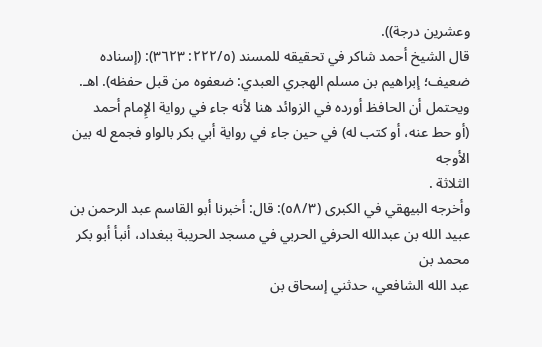وعشرين درجة)).
قال الشيخ أحمد شاكر في تحقيقه للمسند (٢٢٢/٥: ٣٦٢٣): (إسناده
ضعيف؛ إبراهيم بن مسلم الهجري العبدي: ضعفوه من قبل حفظه). اهـ.
ويحتمل أن الحافظ أورده في الزوائد هنا لأنه جاء في رواية الإِمام أحمد
(أو حط عنه، أو كتب له) في حين جاء في رواية أبي بكر بالواو فجمع له بين الأوجه
الثلاثة .
وأخرجه البيهقي في الكبرى (٥٨/٣): قال: أخبرنا أبو القاسم عبد الرحمن بن
عبيد الله بن عبدالله الحرفي الحربي في مسجد الحريبة ببغداد، أنبأ أبو بكر محمد بن
عبد الله الشافعي، حدثني إسحاق بن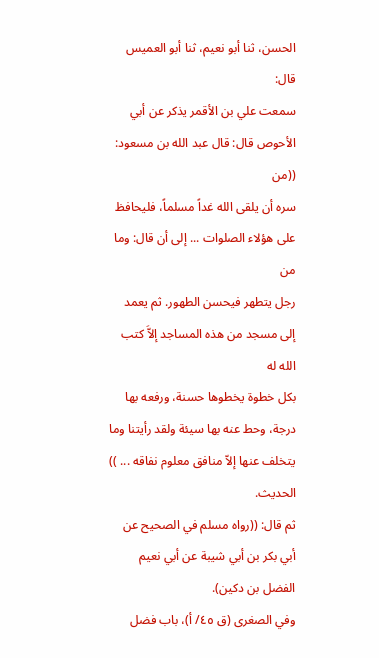الحسن، ثنا أبو نعيم، ثنا أبو العميس قال:
سمعت علي بن الأقمر يذكر عن أبي الأحوص قال: قال عبد الله بن مسعود: ((من
سره أن يلقى الله غداً مسلماً، فليحافظ على هؤلاء الصلوات ... إلى أن قال: وما من
رجل يتطهر فيحسن الطهور. ثم يعمد إلى مسجد من هذه المساجد إلاَّ كتب الله له
بكل خطوة يخطوها حسنة، ورفعه بها درجة، وحط عنه بها سيئة ولقد رأيتنا وما
يتخلف عنها إلاّ منافق معلوم نفاقه ... )) الحديث.
ثم قال: ((رواه مسلم في الصحيح عن أبي بكر بن أبي شيبة عن أبي نعيم
الفضل بن دکین).
وفي الصغرى (ق ٤٥/ أ)، باب فضل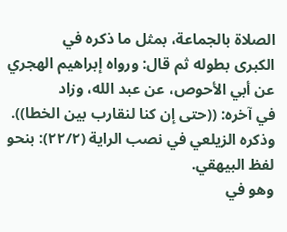الصلاة بالجماعة، بمثل ما ذكره في
الكبرى بطوله ثم قال: ورواه إبراهيم الهجري عن أبي الأحوص، عن عبد الله، وزاد
في آخره: ((حتى إن كنا لنقارب بين الخطا)).
وذكره الزيلعي في نصب الراية (٢٢/٢): بنحو لفظ البيهقي.
وهو في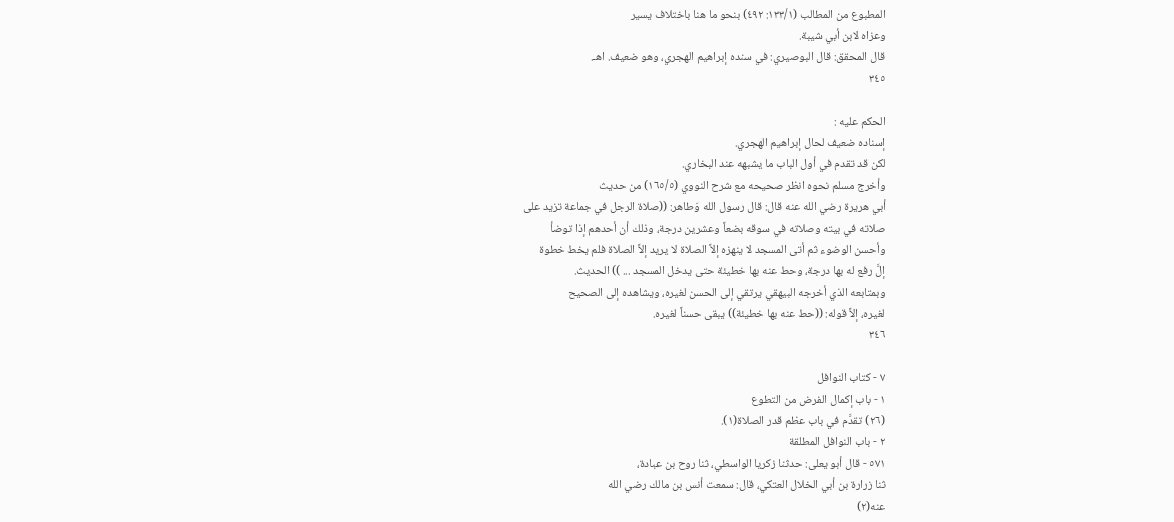المطبوع من المطالب (١٣٣/١: ٤٩٢) بنحو ما هنا باختلاف يسير
وعزاه لابن أبي شيبة.
قال المحقق: قال البوصيري: في سنده إبراهيم الهجري، وهو ضعيف. اهـ.
٣٤٥

الحكم عليه :
إسناده ضعيف لحال إبراهيم الهجري.
لكن قد تقدم في أول الباب ما يشبهه عند البخاري.
وأخرج مسلم نحوه انظر صحيحه مع شرح النووي (١٦٥/٥) من حديث
أبي هريرة رضي الله عنه قال: قال رسول الله وَطاهر: ((صلاة الرجل في جماعة تزيد على
صلاته في بيته وصلاته في سوقه بضعاً وعشرين درجة، وذلك أن أحدهم إذا توضأ
وأحسن الوضوء ثم أتى المسجد لا ينهزه إلاَّ الصلاة لا يريد إلاَّ الصلاة فلم يخط خطوة
إلَّ رفع له بها درجة، وحط عنه بها خطيئة حتى يدخل المسجد ... )) الحديث.
وبمتابعه الذي أخرجه البيهقي يرتقي إلى الحسن لغيره، ويشاهده إلى الصحيح
لغيره، إلاَّ قوله: ((حط عنه بها خطيئة)) يبقى حسناً لغيره.
٣٤٦

٧ - كتاب النوافل
١ - باب إكمال الفرض من التطوع
(٢٦) تقدَّم في باب عظم قدر الصلاة(١).
٢ - باب النوافل المطلقة
٥٧١ - قال أبو يعلى: حدثنا زكريا الواسطي، ثنا روح بن عبادة،
ثنا زرارة بن أبي الخلال العتكي، قال: سمعت أنس بن مالك رضي الله
عنه(٢)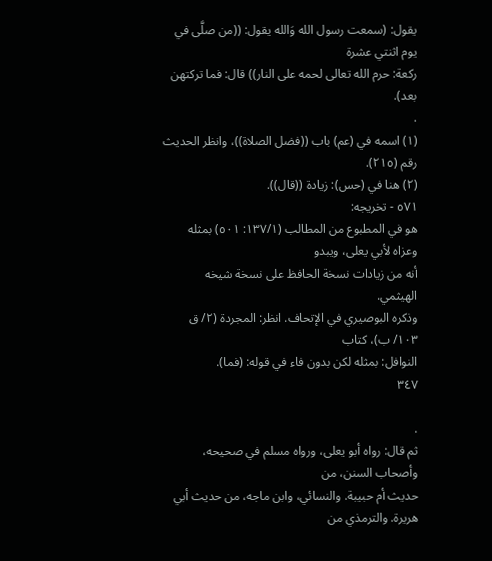يقول: (سمعت رسول الله وَالله يقول: ((من صلَّى في يوم اثنتي عشرة
ركعة: حرم الله تعالى لحمه على النار)) قال: فما تركتهن بعد).
.
(١) اسمه في (عم) باب ((فضل الصلاة))، وانظر الحديث رقم (٢١٥).
(٢) هنا في (حس): زيادة ((قال)).
٥٧١ - تخريجه:
هو في المطبوع من المطالب (١٣٧/١: ٥٠١) بمثله وعزاه لأبي يعلى، ويبدو
أنه من زيادات نسخة الحافظ على نسخة شيخه الهيثمي.
وذكره البوصيري في الإتحاف. انظر: المجردة (٢/ ق ١٠٣/ ب)، كتاب
النوافل: بمثله لكن بدون فاء في قوله: (فما).
٣٤٧

.
ثم قال: رواه أبو يعلى، ورواه مسلم في صحيحه، وأصحاب السنن، من
حديث أم حبيبة. والنسائي، وابن ماجه، من حديث أبي هريرة. والترمذي من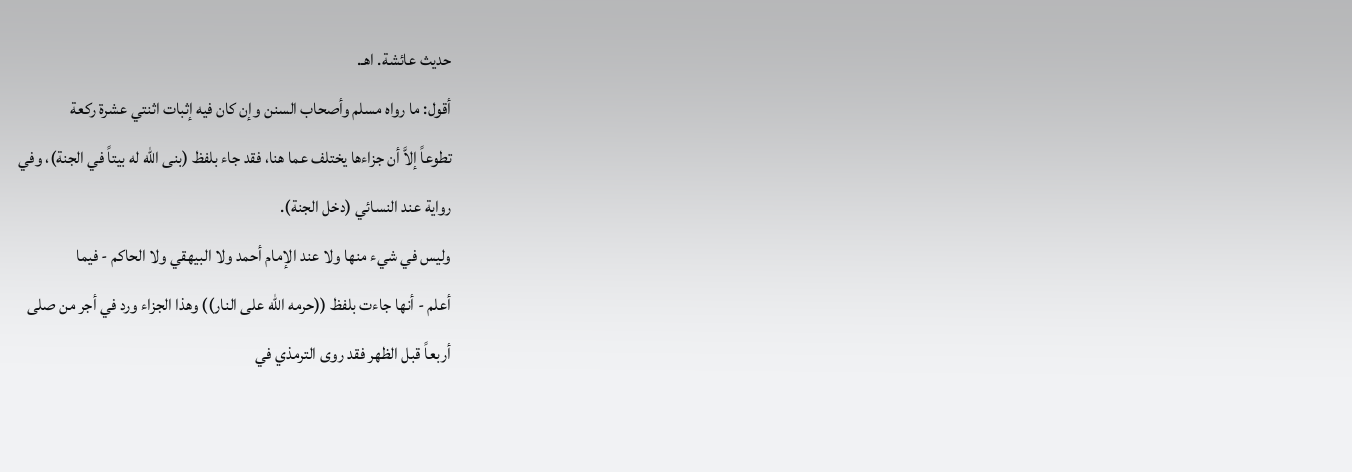حديث عائشة. اهـ.
أقول: ما رواه مسلم وأصحاب السنن وإن كان فيه إثبات اثنتي عشرة ركعة
تطوعاً إلاَّ أن جزاءها يختلف عما هنا، فقد جاء بلفظ (بنى الله له بيتاً في الجنة)، وفي
رواية عند النسائي (دخل الجنة).
وليس في شيء منها ولا عند الإمام أحمد ولا البيهقي ولا الحاكم - فيما
أعلم - أنها جاءت بلفظ ((حرمه الله على النار)) وهذا الجزاء ورد في أجر من صلى
أربعاً قبل الظهر فقد روى الترمذي في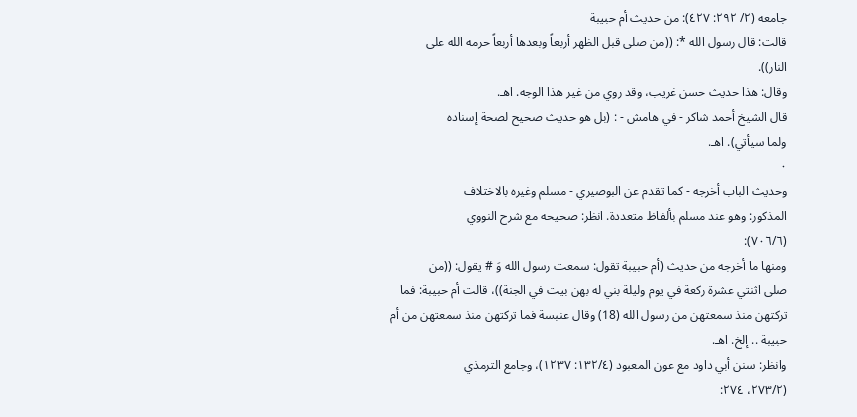جامعه (٢/ ٢٩٢: ٤٢٧): من حديث أم حبيبة
قالت: قال رسول الله *: ((من صلى قبل الظهر أربعاً وبعدها أربعاً حرمه الله على
النار)).
وقال: هذا حديث حسن غريب، وقد روي من غير هذا الوجه. اهـ.
قال الشيخ أحمد شاكر - في هامش - : (بل هو حديث صحيح لصحة إسناده
ولما سيأتي). اهـ.
٠
وحديث الباب أخرجه - كما تقدم عن البوصيري - مسلم وغيره بالاختلاف
المذكور: وهو عند مسلم بألفاظ متعددة. انظر: صحيحه مع شرح النووي
(٧٠٦/٦):
ومنها ما أخرجه من حديث (أم حبيبة تقول: سمعت رسول الله وَ # يقول: ((من
صلى اثنتي عشرة ركعة في يوم وليلة بني له بهن بيت في الجنة))، قالت أم حبيبة: فما
تركتهن منذ سمعتهن من رسول الله (18) وقال عنبسة فما تركتهن منذ سمعتهن من أم
حبيبة .. إلخ. اهـ.
وانظر: سنن أبي داود مع عون المعبود (١٣٢/٤: ١٢٣٧)، وجامع الترمذي
(٢٧٣/٢، ٢٧٤: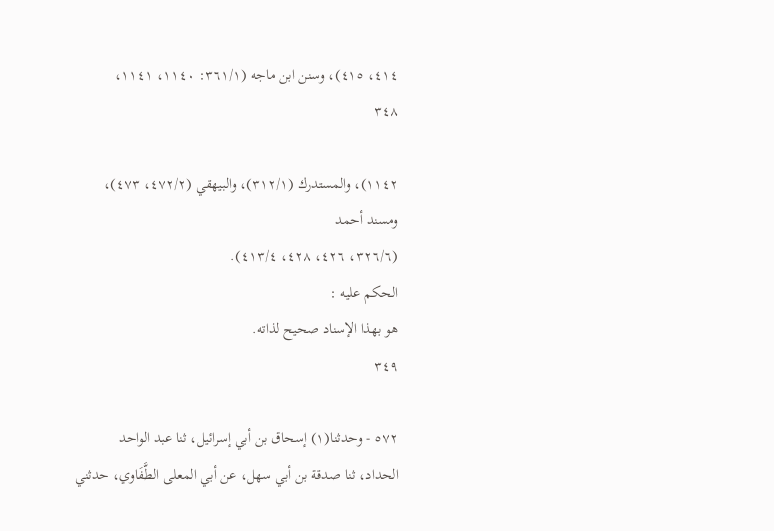٤١٤، ٤١٥)، وسنن ابن ماجه (٣٦١/١: ١١٤٠، ١١٤١،
٣٤٨

١١٤٢)، والمستدرك (٣١٢/١)، والبيهقي (٤٧٢/٢، ٤٧٣)، ومسند أحمد
(٣٢٦/٦، ٤٢٦، ٤٢٨، ٤١٣/٤).
الحكم عليه :
هو بهذا الإسناد صحيح لذاته.
٣٤٩

٥٧٢ - وحدثنا(١) إسحاق بن أبي إسرائيل، ثنا عبد الواحد
الحداد، ثنا صدقة بن أبي سهل، عن أبي المعلى الطَّفَاوي، حدثني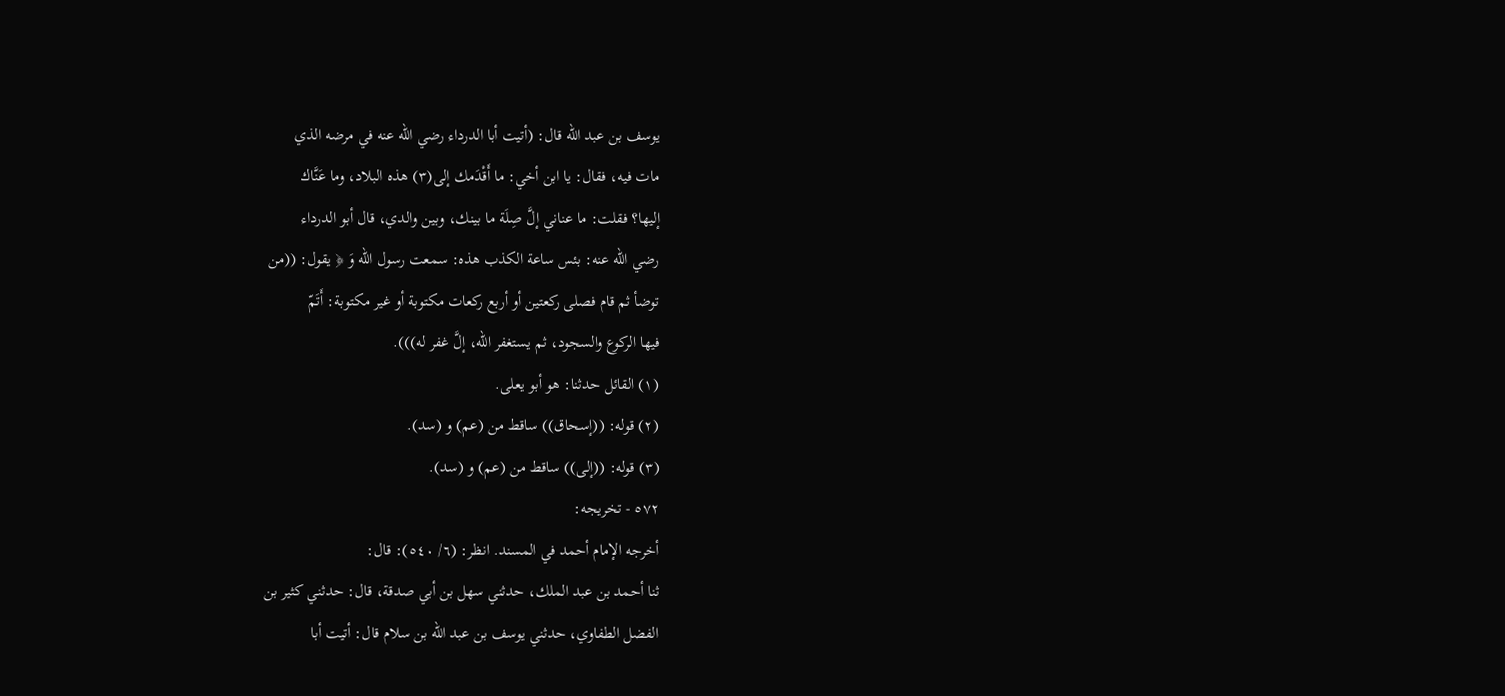يوسف بن عبد الله قال: (أتيت أبا الدرداء رضي الله عنه في مرضه الذي
مات فيه، فقال: يا ابن أخي: ما أَقْدَمك إلى(٣) هذه البلاد، وما عَنَّاك
إليها؟ فقلت: ما عناني إلَّ صِلَة ما بينك، وبين والدي، قال أبو الدرداء
رضي الله عنه: بئس ساعة الكذب هذه: سمعت رسول الله وَ ﴿ يقول: ((من
توضأ ثم قام فصلى ركعتين أو أربع ركعات مكتوبة أو غير مكتوبة: أَتَمّ
فيها الركوع والسجود، ثم يستغفر الله، إلَّ غفر له))).
(١) القائل حدثنا: هو أبو يعلى.
(٢) قوله: ((إسحاق)) ساقط من (عم) و (سد).
(٣) قوله: ((إلى)) ساقط من (عم) و (سد).
٥٧٢ - تخريجه:
أخرجه الإمام أحمد في المسند. انظر: (٦/ ٥٤٠): قال:
ثنا أحمد بن عبد الملك، حدثني سهل بن أبي صدقة، قال: حدثني كثير بن
الفضل الطفاوي، حدثني يوسف بن عبد الله بن سلام قال: أتيت أبا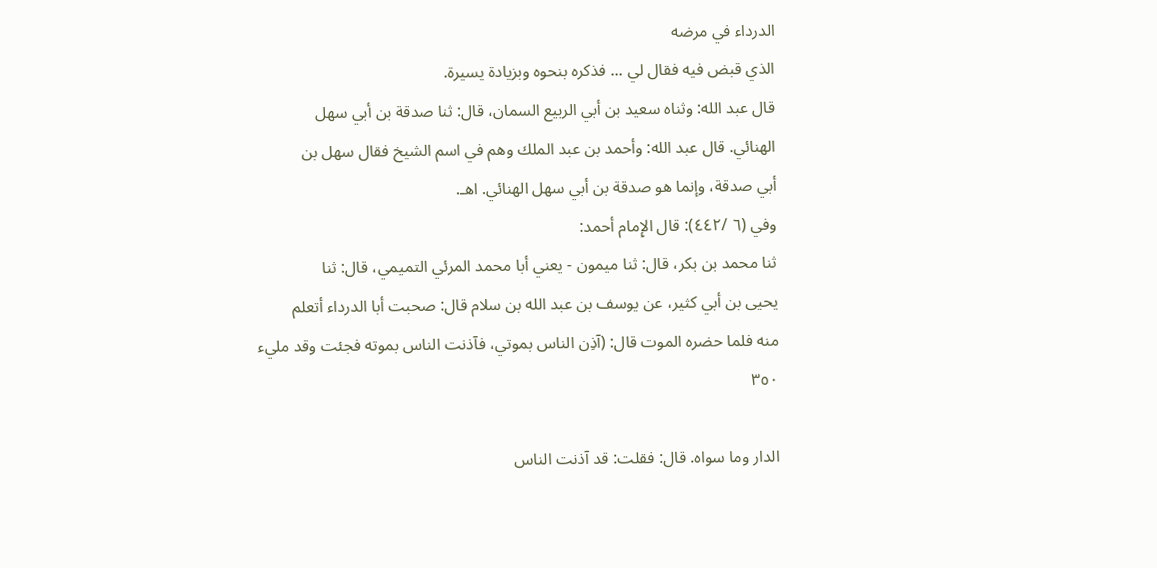الدرداء في مرضه
الذي قبض فيه فقال لي ... فذكره بنحوه وبزيادة يسيرة.
قال عبد الله: وثناه سعيد بن أبي الربيع السمان، قال: ثنا صدقة بن أبي سهل
الهنائي. قال عبد الله: وأحمد بن عبد الملك وهم في اسم الشيخ فقال سهل بن
أبي صدقة، وإنما هو صدقة بن أبي سهل الهنائي. اهـ.
وفي (٦ /٤٤٢): قال الإِمام أحمد:
ثنا محمد بن بكر، قال: ثنا ميمون - يعني أبا محمد المرئي التميمي، قال: ثنا
يحيى بن أبي كثير، عن يوسف بن عبد الله بن سلام قال: صحبت أبا الدرداء أتعلم
منه فلما حضره الموت قال: (آذِن الناس بموتي، فآذنت الناس بموته فجئت وقد مليء
٣٥٠

الدار وما سواه. قال: فقلت: قد آذنت الناس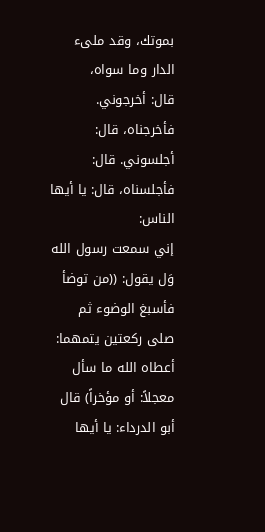بموتك، وقد ملىء الدار وما سواه،
قال: أخرجوني. فأخرجناه، قال: أجلسوني. قال: فأجلسناه، قال: يا أيها الناس:
إني سمعت رسول الله وَل يقول: ((من توضأ فأسبغ الوضوء ثم صلى ركعتين يتمهما:
أعطاه الله ما سأل معجلاً: أو مؤخراً) قال أبو الدرداء: يا أيها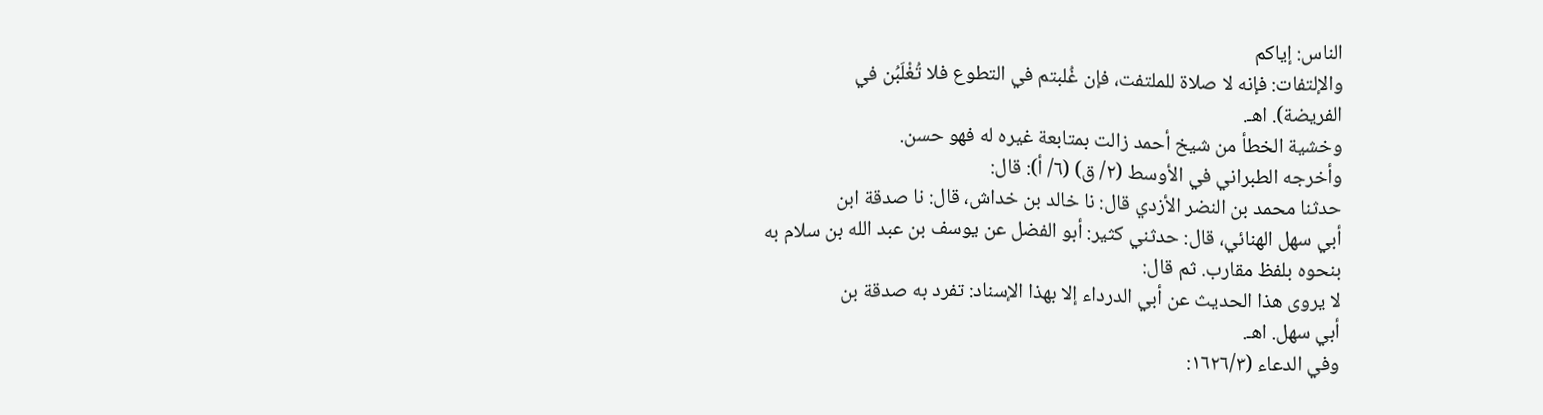الناس: إياكم
والإلتفات: فإنه لا صلاة للملتفت، فإن غُلبتم في التطوع فلا تُغْلَبُن في
الفريضة). اهـ.
وخشية الخطأ من شيخ أحمد زالت بمتابعة غيره له فهو حسن.
وأخرجه الطبراني في الأوسط (٢/ ق) (٦/ أ): قال:
حدثنا محمد بن النضر الأزدي قال: نا خالد بن خداش، قال: نا صدقة ابن
أبي سهل الهنائي، قال: حدثني كثير: أبو الفضل عن يوسف بن عبد الله بن سلام به
بنحوه بلفظ مقارب. ثم قال:
لا يروى هذا الحديث عن أبي الدرداء إلا بهذا الإسناد: تفرد به صدقة بن
أبي سهل. اهـ.
وفي الدعاء (١٦٢٦/٣: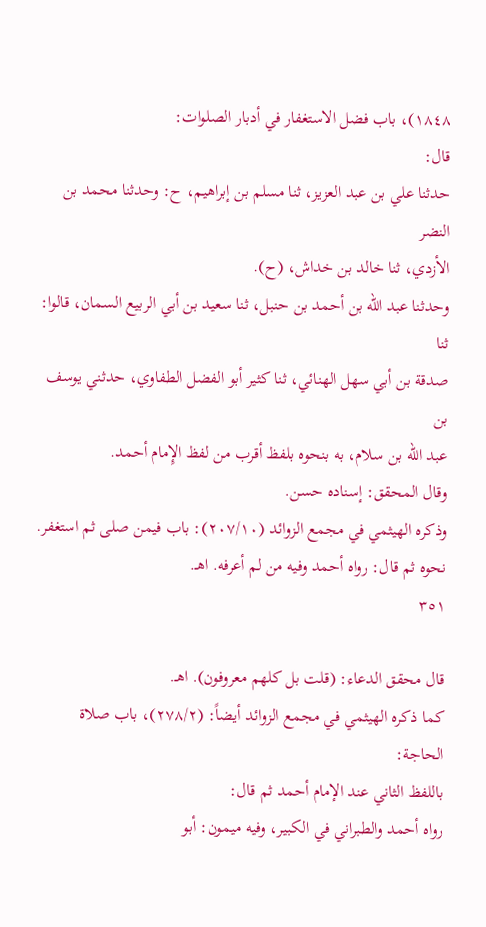١٨٤٨)، باب فضل الاستغفار في أدبار الصلوات:
قال:
حدثنا علي بن عبد العزيز، ثنا مسلم بن إبراهيم، ح: وحدثنا محمد بن النضر
الأزدي، ثنا خالد بن خداش، (ح).
وحدثنا عبد الله بن أحمد بن حنبل، ثنا سعيد بن أبي الربيع السمان، قالوا: ثنا
صدقة بن أبي سهل الهنائي، ثنا كثير أبو الفضل الطفاوي، حدثني يوسف بن
عبد الله بن سلام، به بنحوه بلفظ أقرب من لفظ الإِمام أحمد.
وقال المحقق: إسناده حسن.
وذكره الهيثمي في مجمع الزوائد (٢٠٧/١٠): باب فيمن صلى ثم استغفر.
نحوه ثم قال: رواه أحمد وفیه من لم أعرفه. اهـ.
٣٥١

قال محقق الدعاء: (قلت بل كلهم معروفون). اهـ.
كما ذكره الهيثمي في مجمع الزوائد أيضاً: (٢٧٨/٢)، باب صلاة الحاجة:
باللفظ الثاني عند الإمام أحمد ثم قال:
رواه أحمد والطبراني في الكبير، وفيه ميمون: أبو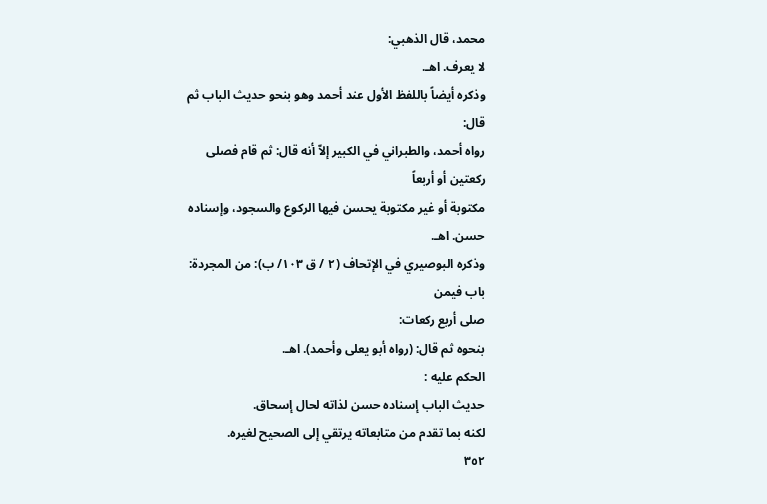محمد، قال الذهبي:
لا یعرف. اهـ.
وذكره أيضاً باللفظ الأول عند أحمد وهو بنحو حدیث الباب ثم قال:
رواه أحمد، والطبراني في الكبير إلاّ أنه قال: ثم قام فصلى ركعتين أو أربعاً
مكتوبة أو غير مكتوبة يحسن فيها الركوع والسجود، وإسناده حسن. اهـ.
وذكره البوصيري في الإتحاف (٢ / ق ١٠٣/ ب): من المجردة: باب فيمن
صلى أربع ركعات:
بنحوه ثم قال: (رواه أبو يعلى وأحمد). اهـ.
الحكم عليه :
حدیث الباب إسناده حسن لذاته لحال إسحاق.
لكنه بما تقدم من متابعاته يرتقي إلى الصحيح لغيره.
٣٥٢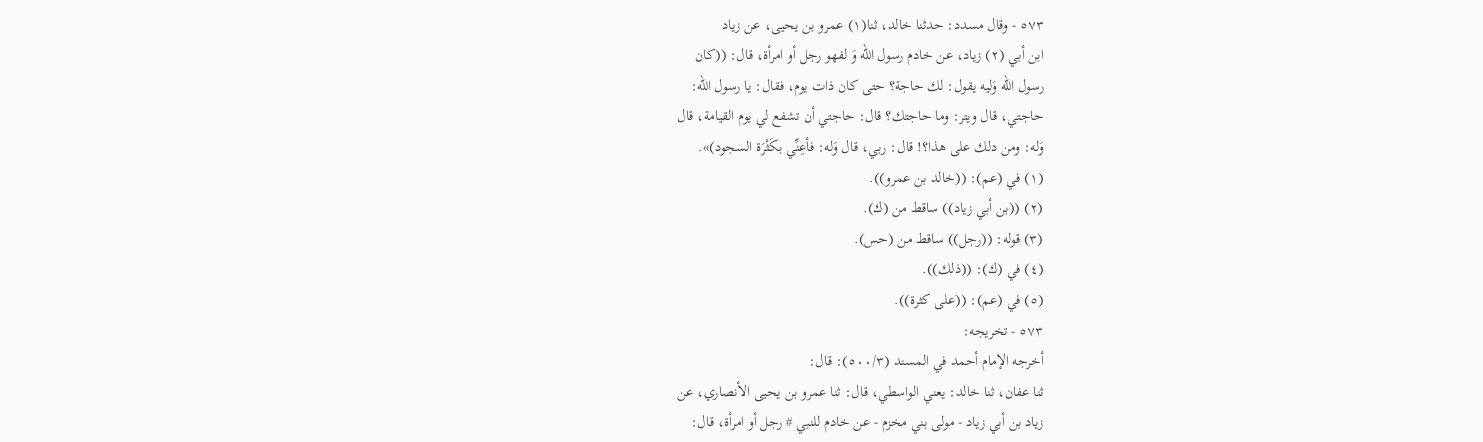٥٧٣ - وقال مسدد: حدثنا خالد، ثنا(١) عمرو بن يحيى، عن زياد
ابن أبي (٢) زياد، عن خادم رسول الله وَ لفهو رجل أو امرأة، قال: ((كان
رسول الله وَليه يقول: لك حاجة؟ حتى كان ذات يوم، فقال: يا رسول الله:
حاجتي، قال ويتر: وما حاجتك؟ قال: حاجتي أن تشفع لي يوم القيامة، قال
وَله: ومن دلك على هذا؟! قال: ربي، قال وَله: فأعِنِّي بكَثْرَة السجود)».
(١) في (عم): ((خالد بن عمرو)).
(٢) ((بن أبي زياد)) ساقط من (ك).
(٣) قوله: ((رجل)) ساقط من (حس).
(٤) في (ك): ((ذلك)).
(٥) في (عم): ((على كثرة)).
٥٧٣ - تخريجه:
أخرجه الإمام أحمد في المسند (٥٠٠/٣): قال:
ثنا عفان، ثنا خالد: يعني الواسطي، قال: ثنا عمرو بن يحيى الأنصاري، عن
زياد بن أبي زياد - مولى بني مخزم - عن خادم للنبي # رجل أو امرأة، قال: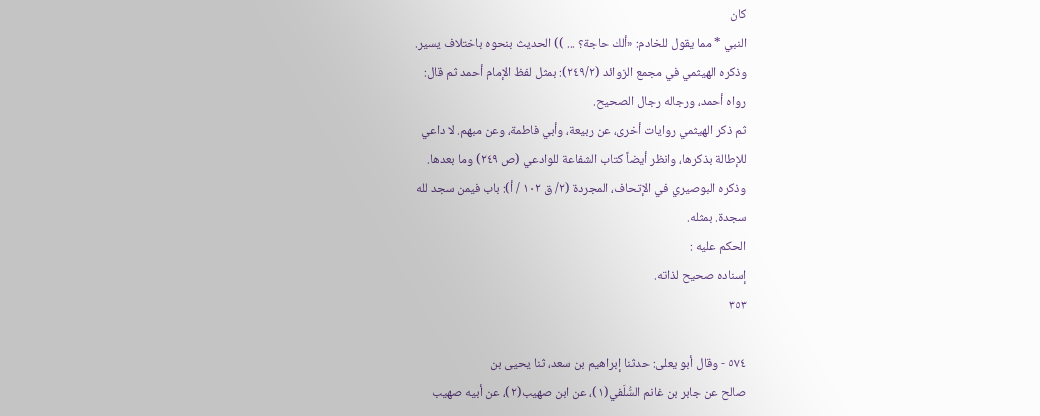كان
النبي * مما يقول للخادم: «ألك حاجة؟ ... )) الحديث بنحوه باختلاف يسير.
وذكره الهيثمي في مجمع الزوائد (٢٤٩/٢): بمثل لفظ الإمام أحمد ثم قال:
رواه أحمد، ورجاله رجال الصحيح.
ثم ذكر الهيثمي روايات أخرى، عن ربيعة، وأبي فاطمة، وعن مبهم. لا داعي
للإطالة بذكرها، وانظر أيضاً كتاب الشفاعة للوادعي (ص ٢٤٩) وما بعدها.
وذكره البوصيري في الإتحاف، المجردة (٢/ ق ١٠٢ / أ): باب فيمن سجد لله
سجدة. بمثله.
الحكم عليه :
إسناده صحيح لذاته.
٣٥٣

٥٧٤ - وقال أبو يعلى: حدثنا إبراهيم بن سعد، ثنا يحيى بن
صالح عن جابر بن غانم السُّلَفي(١)، عن ابن صهيب(٢)، عن أبيه صهيب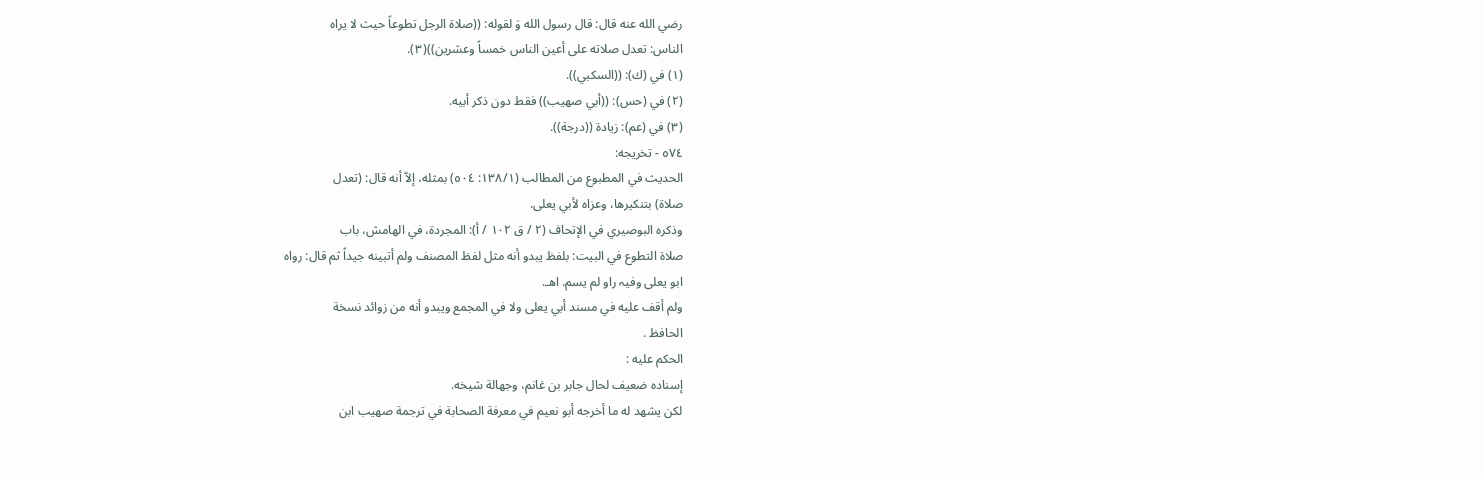رضي الله عنه قال: قال رسول الله وَ لقوله: ((صلاة الرجل تطوعاً حيث لا يراه
الناس: تعدل صلاته على أعين الناس خمساً وعشرين))(٣).
(١) في (ك): ((السكبي)).
(٢) في (حس): ((أبي صهيب)) فقط دون ذكر أبيه.
(٣) في (عم): زيادة ((درجة)).
٥٧٤ - تخريجه:
الحديث في المطبوع من المطالب (١٣٨/١: ٥٠٤) بمثله، إلاّ أنه قال: (تعدل
صلاة) بتنكيرها، وعزاه لأبي يعلى.
وذكره البوصيري في الإتحاف (٢ / ق ١٠٢ / أ): المجردة، في الهامش، باب
صلاة التطوع في البيت: بلفظ يبدو أنه مثل لفظ المصنف ولم أتبينه جيداً ثم قال: رواه
ابو یعلی وفیہ راو لم يسم. اهـ.
ولم أقف عليه في مسند أبي يعلى ولا في المجمع ويبدو أنه من زوائد نسخة
الحافظ .
الحكم عليه :
إسناده ضعيف لحال جابر بن غانم، وجهالة شيخه.
لكن يشهد له ما أخرجه أبو نعيم في معرفة الصحابة في ترجمة صهيب ابن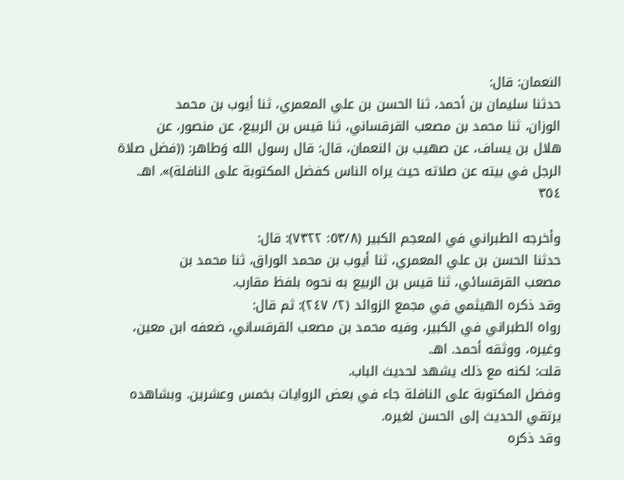النعمان: قال:
حدثنا سليمان بن أحمد، ثنا الحسن بن علي المعمري، ثنا أيوب بن محمد
الوزان، ثنا محمد بن مصعب القرقساني، ثنا قيس بن الربيع، عن منصور، عن
هلال بن يساف، عن صهيب بن النعمان، قال: قال رسول الله وَطاهر: ((فضل صلاة
الرجل في بيته عن صلاته حيث يراه الناس كفضل المكتوبة على النافلة)». اهـ.
٣٥٤

وأخرجه الطبراني في المعجم الكبير (٥٣/٨: ٧٣٢٢): قال:
حدثنا الحسن بن علي المعمري، ثنا أيوب بن محمد الوراق، ثنا محمد بن
مصعب القرقسائي، ثنا قيس بن الربيع به نحوه بلفظ مقارب.
وقد ذكره الهيثمي في مجمع الزوائد (٢/ ٢٤٧): ثم قال:
رواه الطبراني في الكبير، وفيه محمد بن مصعب القرقساني، ضعفه ابن معين،
وغیرہ، ووثقه أحمد. اهـ.
قلت: لكنه مع ذلك یشهد لحديث الباب.
وفضل المكتوبة على النافلة جاء في بعض الروايات بخمس وعشرين. وبشاهده
يرتقي الحديث إلى الحسن لغيره.
وقد ذكره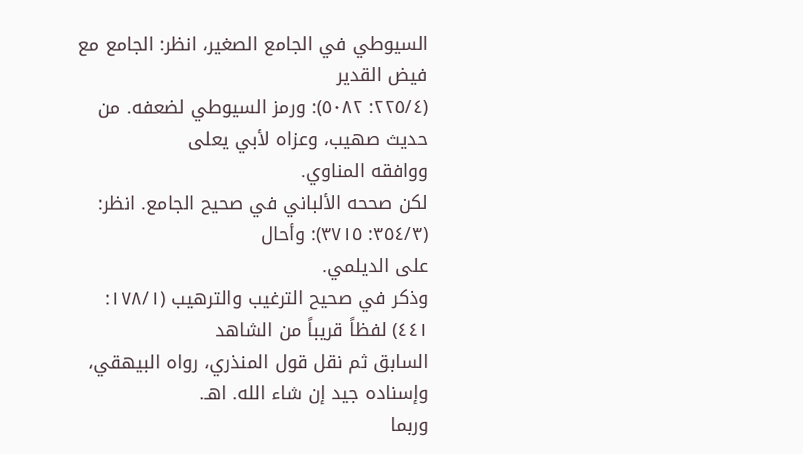السيوطي في الجامع الصغير، انظر: الجامع مع فيض القدير
(٢٢٥/٤: ٥٠٨٢): ورمز السيوطي لضعفه. من حديث صهيب، وعزاه لأبي يعلى
ووافقه المناوي.
لكن صححه الألباني في صحيح الجامع. انظر: (٣٥٤/٣: ٣٧١٥): وأحال
على الديلمي.
وذكر في صحيح الترغيب والترهيب (١٧٨/١: ٤٤١) لفظاً قريباً من الشاهد
السابق ثم نقل قول المنذري، رواه البيهقي، وإسناده جيد إن شاء الله. اهـ.
وربما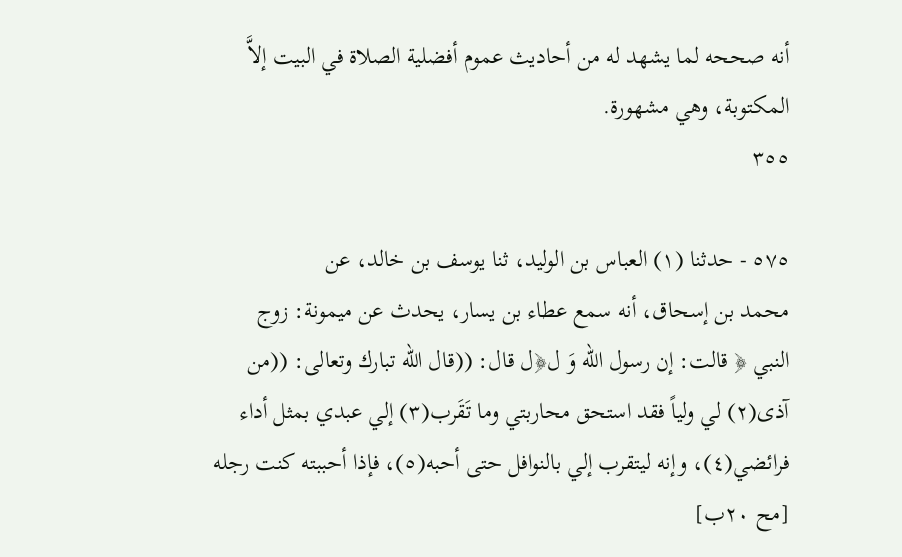أنه صححه لما يشهد له من أحاديث عموم أفضلية الصلاة في البيت إلاَّ
المكتوبة، وهي مشهورة.
٣٥٥

٥٧٥ - حدثنا (١) العباس بن الوليد، ثنا يوسف بن خالد، عن
محمد بن إسحاق، أنه سمع عطاء بن يسار، يحدث عن ميمونة: زوج
النبي ﴿ قالت: إن رسول الله وَ ل﴿ل قال: ((قال الله تبارك وتعالى: ((من
آذى(٢) لي ولياً فقد استحق محاربتي وما تَقَرب(٣) إلي عبدي بمثل أداء
فرائضي(٤)، وإنه ليتقرب إلي بالنوافل حتى أحبه(٥)، فإذا أحببته كنت رجله
[مح ٢٠ب]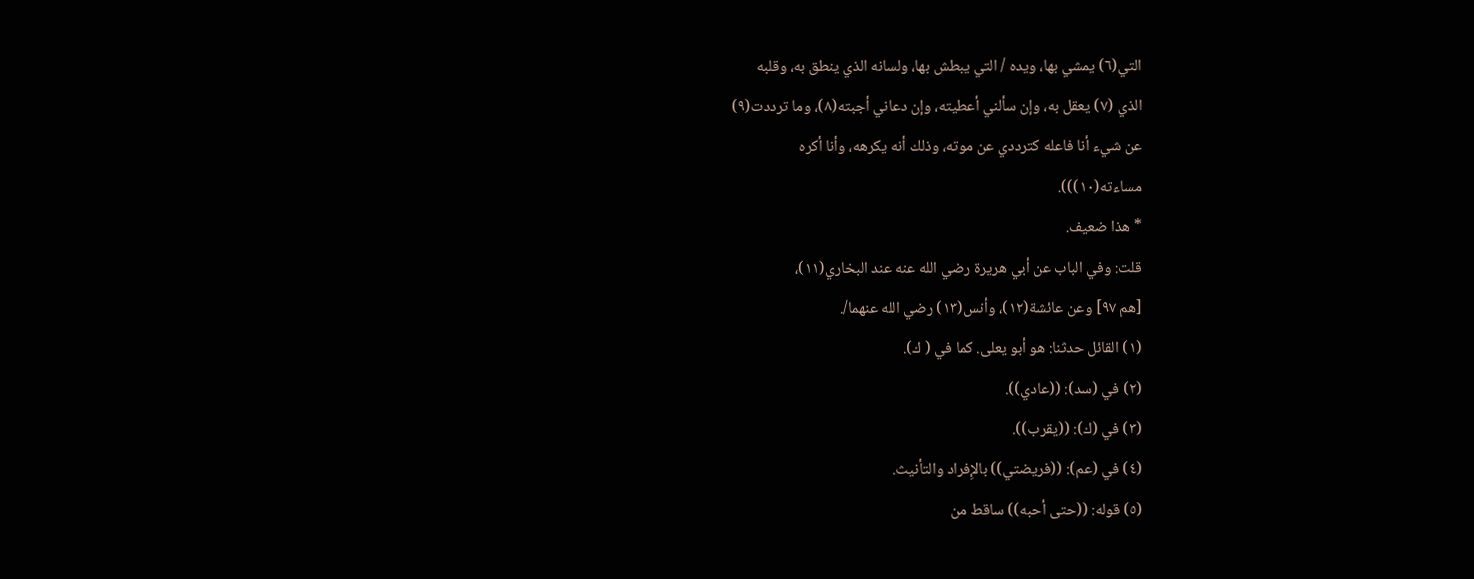التي(٦) يمشي بها، ويده / التي يبطش بها، ولسانه الذي ينطق به، وقلبه
الذي (٧) يعقل به، وإن سألني أعطيته، وإن دعاني أجبته(٨)، وما ترددت(٩)
عن شيء أنا فاعله كترددي عن موته، وذلك أنه يكرهه، وأنا أكره
مساءته(١٠))).
* هذا ضعيف.
قلت: وفي الباب عن أبي هريرة رضي الله عنه عند البخاري(١١)،
[هم ٩٧] وعن عائشة(١٢)، وأنس(١٣) رضي الله عنهما/.
(١) القائل حدثنا: هو أبو يعلى. كما في ( ك).
(٢) في (سد): ((عادي)).
(٣) في (ك): ((يقرب)).
(٤) في (عم): ((فريضتي)) بالإِفراد والتأنيث.
(٥) قوله: ((حتى أحبه)) ساقط من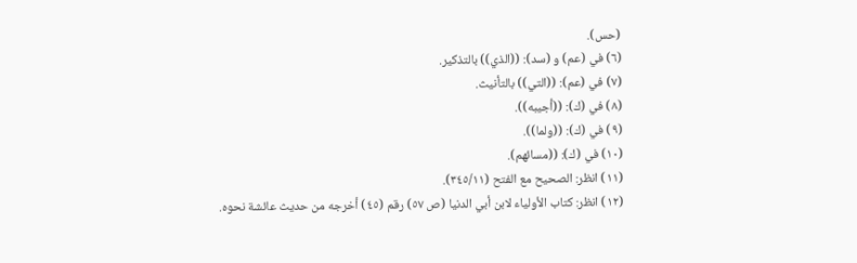(حس).
(٦) في (عم) و (سد): ((الذي)) بالتذكير.
(٧) في (عم): ((التي)) بالتأنيث.
(٨) في (ك): ((أجيبه)).
(٩) في (ك): ((ولما)).
(١٠) في (ك): ((مسائهم).
(١١) انظر: الصحيح مع الفتح (٣٤٥/١١).
(١٢) انظر: كتاب الأولياء لابن أبي الدنيا (ص ٥٧) رقم (٤٥) أخرجه من حديث عائشة نحوه.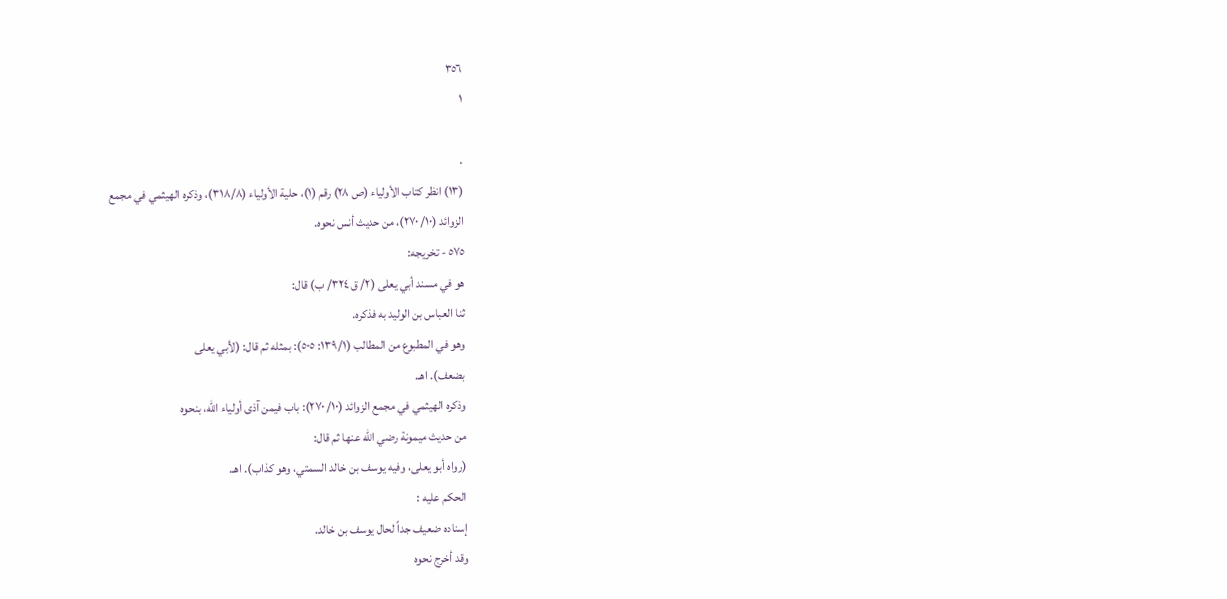٣٥٦
١

.
(١٣) انظر كتاب الأولياء (ص ٢٨) رقم (١)، حلية الأولياء (٣١٨/٨)، وذكره الهيثمي في مجمع
الزوائد (١٠/ ٢٧٠)، من حديث أنس نحوه.
٥٧٥ - تخريجه:
هو في مسند أبي يعلى (٢/ ق ٣٢٤/ ب) قال:
ثنا العباس بن الوليد به فذكره.
وهو في المطبوع من المطالب (١٣٩/١: ٥٠٥): بمثله ثم قال: (لأبي يعلى
بضعف). اهـ.
وذكره الهيثمي في مجمع الزوائد (١٠/ ٢٧٠): باب فيمن آذى أولياء الله، بنحوه
من حديث ميمونة رضي الله عنها ثم قال:
(رواه أبو يعلى، وفيه يوسف بن خالد السمتي، وهو كذاب). اهـ.
الحكم عليه :
إسناده ضعيف جداً لحال یوسف بن خالد.
وقد أخرج نحوه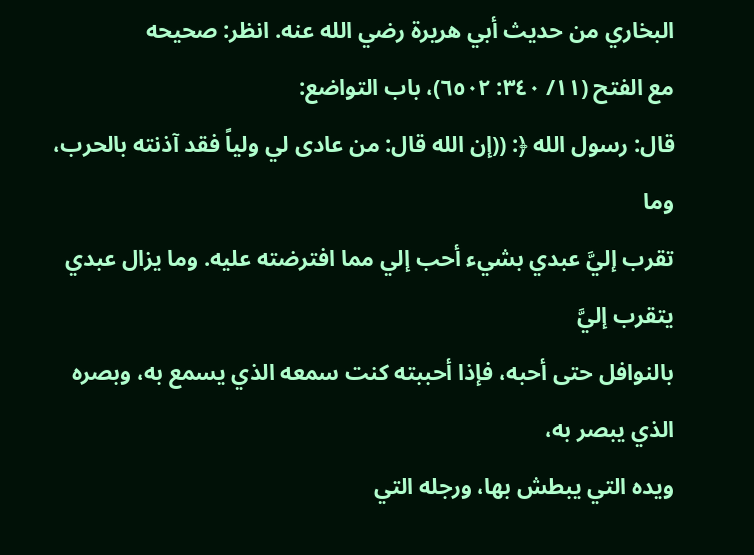البخاري من حديث أبي هريرة رضي الله عنه. انظر: صحيحه
مع الفتح (١١/ ٣٤٠: ٦٥٠٢)، باب التواضع:
قال: رسول الله ﴿: ((إن الله قال: من عادى لي ولياً فقد آذنته بالحرب، وما
تقرب إليَّ عبدي بشيء أحب إلي مما افترضته عليه. وما يزال عبدي يتقرب إليَّ
بالنوافل حتى أحبه، فإذا أحببته كنت سمعه الذي يسمع به، وبصره الذي يبصر به،
ويده التي يبطش بها، ورجله التي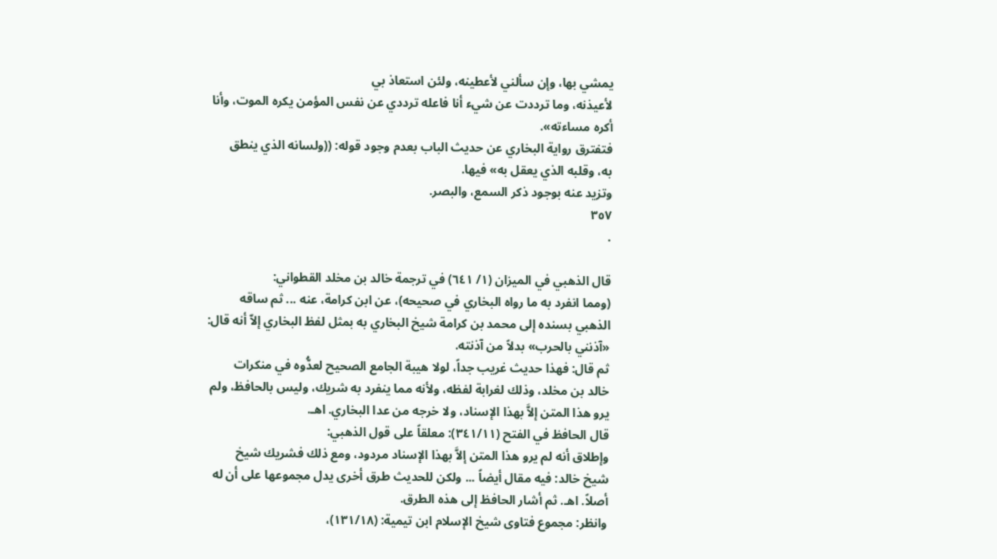يمشي بها، وإن سألني لأعطينه، ولئن استعاذ بي
لأعيذنه، وما ترددت عن شيء أنا فاعله ترددي عن نفس المؤمن يكره الموت، وأنا
أکره مساءته».
فتفترق رواية البخاري عن حديث الباب بعدم وجود قوله: ((ولسانه الذي ينطق
به، وقلبه الذي یعقل به» فیها.
وتزيد عنه بوجود ذكر السمع، والبصر.
٣٥٧
.

قال الذهبي في الميزان (١/ ٦٤١) في ترجمة خالد بن مخلد القطواني:
(ومما انفرد به ما رواه البخاري في صحيحه)، عن ابن كرامة، عنه ... ثم ساقه
الذهبي بسنده إلى محمد بن كرامة شيخ البخاري به بمثل لفظ البخاري إلاّ أنه قال:
«آذنني بالحرب» بدلاً من آذنته.
ثم قال: فهذا حديث غريب جداً، لولا هيبة الجامع الصحيح لعدُّوه في منكرات
خالد بن مخلد، وذلك لغرابة لفظه، ولأنه مما ينفرد به شريك، وليس بالحافظ، ولم
يرو هذا المتن إلاَّ بهذا الإسناد، ولا خرجه من عدا البخاري. اهـ.
قال الحافظ في الفتح (٣٤١/١١): معلقاً على قول الذهبي:
وإطلاق أنه لم يرو هذا المتن إلاَّ بهذا الإسناد مردود، ومع ذلك فشريك شيخ
شيخ خالد: فيه مقال أيضاً ... ولكن للحديث طرق أخرى يدل مجموعها على أن له
أصلاً. اهـ. ثم أشار الحافظ إلى هذه الطرق.
وانظر: مجموع فتاوى شيخ الإسلام ابن تيمية: (١٣١/١٨)،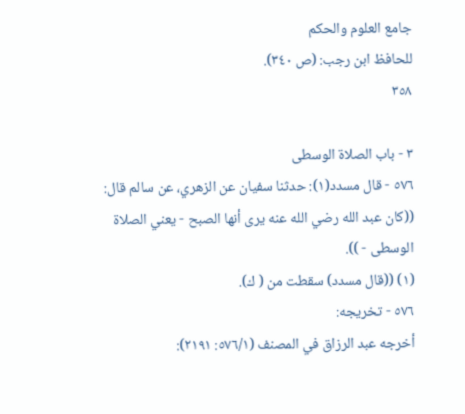جامع العلوم والحكم
للحافظ ابن رجب: (ص ٣٤٠).
٣٥٨

٣ - باب الصلاة الوسطى
٥٧٦ - قال مسدد(١): حدثنا سفيان عن الزهري، عن سالم قال:
((كان عبد الله رضي الله عنه يرى أنها الصبح - يعني الصلاة الوسطى - )).
(١) ((قال مسدد) سقطت من ( ك).
٥٧٦ - تخريجه:
أخرجه عبد الرزاق في المصنف (٥٧٦/١: ٢١٩١):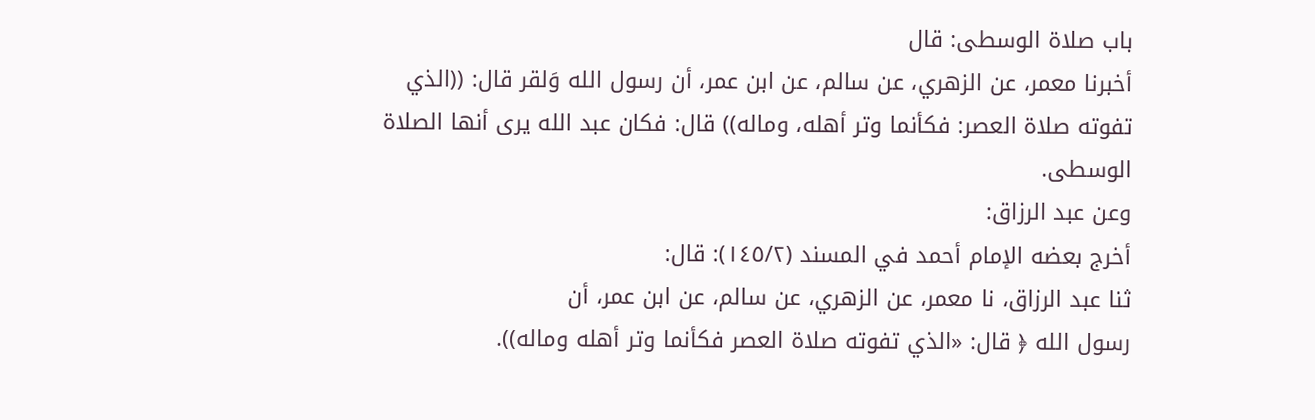باب صلاة الوسطى: قال
أخبرنا معمر، عن الزهري، عن سالم، عن ابن عمر، أن رسول الله وَلقر قال: ((الذي
تفوته صلاة العصر: فكأنما وتر أهله، وماله)) قال: فكان عبد الله يرى أنها الصلاة
الوسطى.
وعن عبد الرزاق:
أخرج بعضه الإمام أحمد في المسند (١٤٥/٢): قال:
ثنا عبد الرزاق، نا معمر، عن الزهري، عن سالم، عن ابن عمر، أن
رسول الله ﴿ قال: «الذي تفوته صلاة العصر فكأنما وتر أهله وماله)).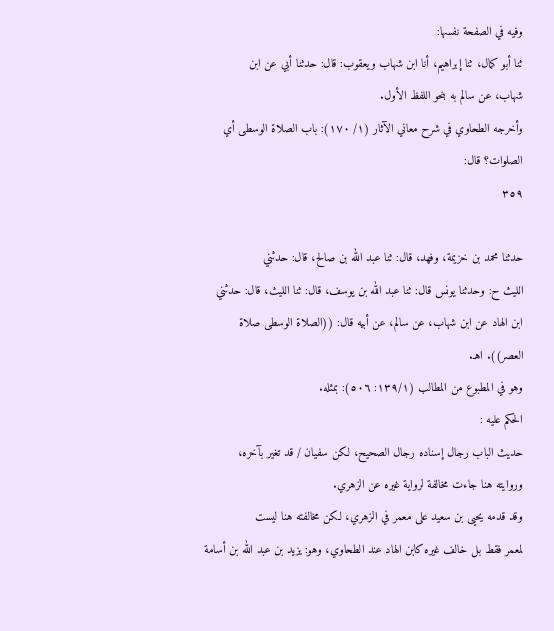وفيه في الصفحة نفسها:
ثنا أبو كمال، ثنا إبراهيم، أنا ابن شهاب ويعقوب: قال: حدثنا أبي عن ابن
شهاب، عن سالم به بنحو اللفظ الأول.
وأخرجه الطحاوي في شرح معاني الآثار (١/ ١٧٠): باب الصلاة الوسطى أي
الصلوات؟ قال:
٣٥٩

حدثنا محمد بن خزيمة، وفهد، قال: ثنا عبد الله بن صالح، قال: حدثني
الليث ح: وحدثنا يونس قال: ثنا عبد الله بن يوسف، قال: ثنا الليث، قال: حدثني
ابن الهاد عن ابن شهاب، عن سالم، عن أبيه قال: ((الصلاة الوسطى صلاة
العصر)). اهـ.
وهو في المطبوع من المطالب (١٣٩/١: ٥٠٦): بمثله.
الحكم عليه :
حديث الباب رجال إسناده رجال الصحيح، لكن سفيان / قد تغير بآخره،
وروايته هنا جاءت مخالفة لرواية غيره عن الزهري.
وقد قدمه يحيى بن سعيد على معمر في الزهري، لكن مخالفته هنا ليست
لمعمر فقط بل خالف غيره كابن الهاد عند الطحاوي، وهو: يزيد بن عبد الله بن أسامة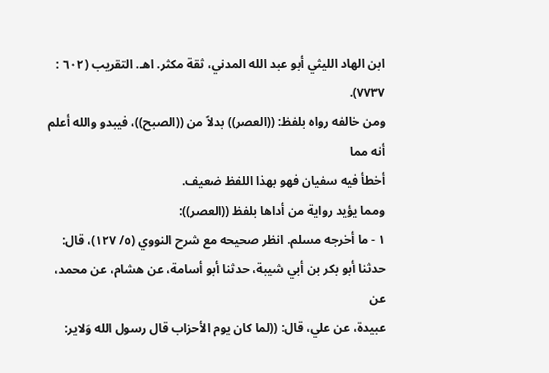ابن الهاد الليثي أبو عبد الله المدني، ثقة مكثر. اهـ. التقريب (٦٠٢ : ٧٧٣٧).
ومن خالفه رواه بلفظ: ((العصر)) بدلاً من ((الصبح))، فيبدو والله أعلم أنه مما
أخطأ فيه سفيان فهو بهذا اللفظ ضعيف.
ومما يؤيد رواية من أداها بلفظ ((العصر)):
١ - ما أخرجه مسلم. انظر صحيحه مع شرح النووي (٥/ ١٢٧)، قال:
حدثنا أبو بكر بن أبي شيبة، حدثنا أبو أسامة، عن هشام، عن محمد، عن
عبيدة، عن علي، قال: ((لما كان يوم الأحزاب قال رسول الله وَلاير: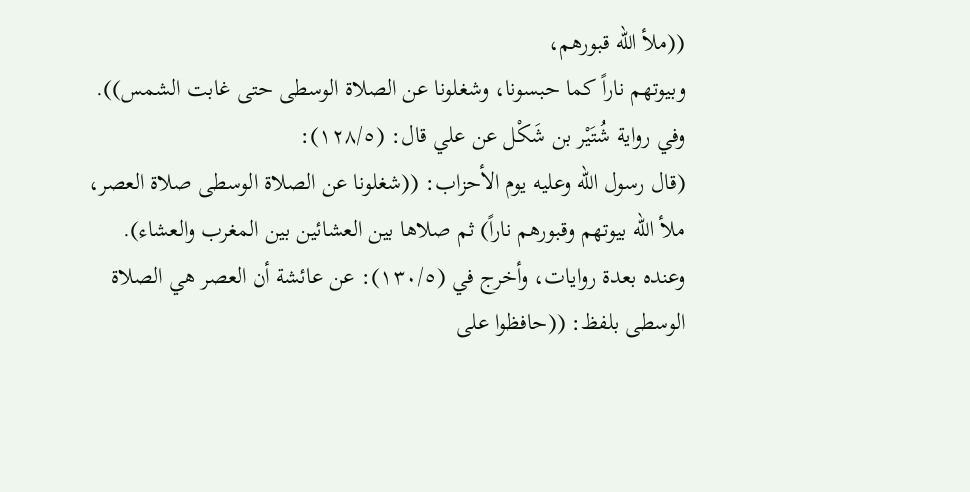((ملأ الله قبورهم،
وبيوتهم ناراً كما حبسونا، وشغلونا عن الصلاة الوسطى حتى غابت الشمس)).
وفي رواية شُتَيْر بن شَكْل عن علي قال: (١٢٨/٥):
(قال رسول الله وعليه يوم الأحزاب: ((شغلونا عن الصلاة الوسطى صلاة العصر،
ملأ الله بيوتهم وقبورهم ناراً) ثم صلاها بين العشائين بين المغرب والعشاء).
وعنده بعدة روايات، وأخرج في (١٣٠/٥): عن عائشة أن العصر هي الصلاة
الوسطى بلفظ: ((حافظوا على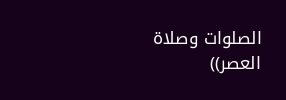الصلوات وصلاة العصر))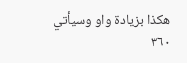هكذا بزيادة واو وسيأتي
٣٦٠